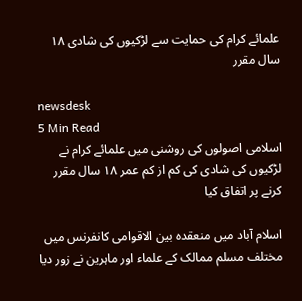علمائے کرام کی حمایت سے لڑکیوں کی شادی ۱۸ سال مقرر

newsdesk
5 Min Read
اسلامی اصولوں کی روشنی میں علمائے کرام نے لڑکیوں کی شادی کی کم از کم عمر ۱۸ سال مقرر کرنے پر اتفاق کیا

اسلام آباد میں منعقدہ بین الاقوامی کانفرنس میں مختلف مسلم ممالک کے علماء اور ماہرین نے زور دیا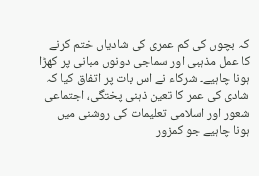کہ بچوں کی کم عمری کی شادیاں ختم کرنے کا عمل مذہبی اور سماجی دونوں مبانی پر کھڑا ہونا چاہیے۔ شرکاء نے اس بات پر اتفاق کیا کہ شادی کی عمر کا تعین ذہنی پختگی، اجتماعی شعور اور اسلامی تعلیمات کی روشنی میں ہونا چاہیے جو کمزور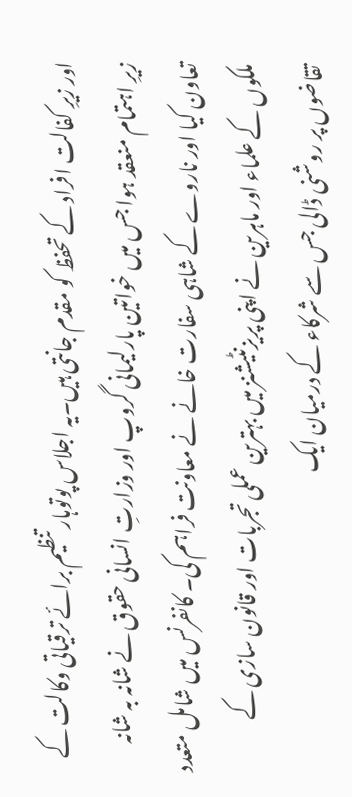اور زیرِ کفالت افراد کے تحفظ کو مقدم جانتی ہیں۔یہ اجلاس پوتوہار تنظیم برائے ترقیاتی وکالت کے زیرِ اہتمام منعقد ہوا جس میں خواتین پارلیمانی گروپ اور وزارتِ انسانی حقوق نے شانہ بہ شانہ تعاون کیا اور ناروے کے شاہی سفارت خانے نے معاونت فراہم کی۔ کانفرنس میں شامل متعدد ملکوں کے علماء اور ماہرین نے اپنی پریزنٹیشنز میں بہترین عملی تجربات اور قانون سازی کے تقاضوں پر روشنی ڈالی جس سے شرکاء کے درمیان ایک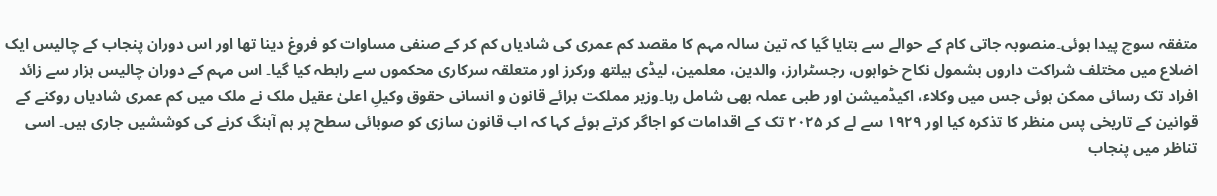متفقہ سوچ پیدا ہوئی۔منصوبہ جاتی کام کے حوالے سے بتایا گیا کہ تین سالہ مہم کا مقصد کم عمری کی شادیاں کم کر کے صنفی مساوات کو فروغ دینا تھا اور اس دوران پنجاب کے چالیس ایک اضلاع میں مختلف شراکت داروں بشمول نکاح خواہوں، رجسٹرارز، والدین، معلمین، لیڈی ہیلتھ ورکرز اور متعلقہ سرکاری محکموں سے رابطہ کیا گیا۔ اس مہم کے دوران چالیس ہزار سے زائد افراد تک رسائی ممکن ہوئی جس میں وکلاء، اکیڈمیشن اور طبی عملہ بھی شامل رہا۔وزیر مملکت برائے قانون و انسانی حقوق وکیلِ اعلیٰ عقیل ملک نے ملک میں کم عمری شادیاں روکنے کے قوانین کے تاریخی پس منظر کا تذکرہ کیا اور ۱۹۲۹ سے لے کر ۲۰۲۵ تک کے اقدامات کو اجاگر کرتے ہوئے کہا کہ اب قانون سازی کو صوبائی سطح پر ہم آہنگ کرنے کی کوششیں جاری ہیں۔ اسی تناظر میں پنجاب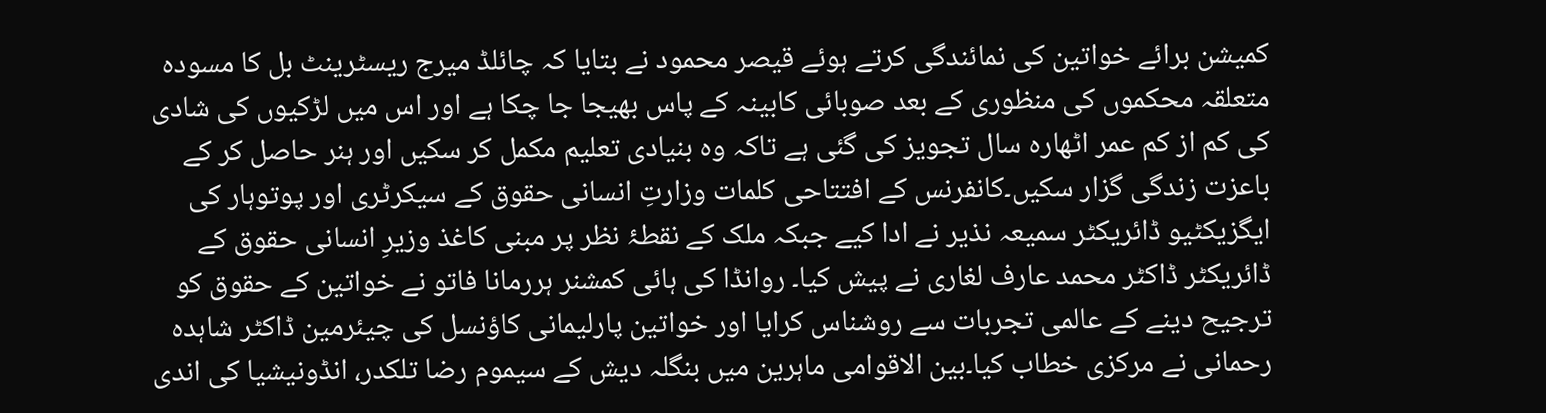کمیشن برائے خواتین کی نمائندگی کرتے ہوئے قیصر محمود نے بتایا کہ چائلڈ میرج ریسٹرینٹ بل کا مسودہ متعلقہ محکموں کی منظوری کے بعد صوبائی کابینہ کے پاس بھیجا جا چکا ہے اور اس میں لڑکیوں کی شادی کی کم از کم عمر اٹھارہ سال تجویز کی گئی ہے تاکہ وہ بنیادی تعلیم مکمل کر سکیں اور ہنر حاصل کر کے باعزت زندگی گزار سکیں۔کانفرنس کے افتتاحی کلمات وزارتِ انسانی حقوق کے سیکرٹری اور پوتوہار کی ایگزیکٹیو ڈائریکٹر سمیعہ نذیر نے ادا کیے جبکہ ملک کے نقطۂ نظر پر مبنی کاغذ وزیرِ انسانی حقوق کے ڈائریکٹر ڈاکٹر محمد عارف لغاری نے پیش کیا۔ روانڈا کی ہائی کمشنر ہررمانا فاتو نے خواتین کے حقوق کو ترجیح دینے کے عالمی تجربات سے روشناس کرایا اور خواتین پارلیمانی کاؤنسل کی چیئرمین ڈاکٹر شاہدہ رحمانی نے مرکزی خطاب کیا۔بین الاقوامی ماہرین میں بنگلہ دیش کے سیموم رضا تلکدر، انڈونیشیا کی اندی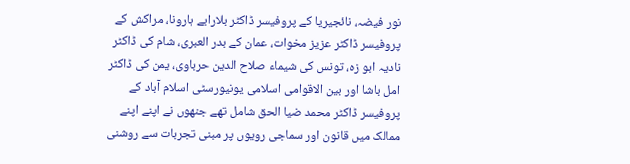نور فیضہ، نائجیریا کے پروفیسر ڈاکٹر بلارابے ہارونا، مراکش کے پروفیسر ڈاکٹر عزیز مخوات، عمان کے بدر العبری، شام کی ڈاکٹر نادیہ ابو زہ، تونس کی شیماء صلاح الدین حرباوی، یمن کی ڈاکٹر امل باشا اور بین الاقوامی اسلامی یونیورسٹی اسلام آباد کے پروفیسر ڈاکٹر محمد ضیا الحق شامل تھے جنھوں نے اپنے اپنے ممالک میں قانون اور سماجی رویوں پر مبنی تجربات سے روشنی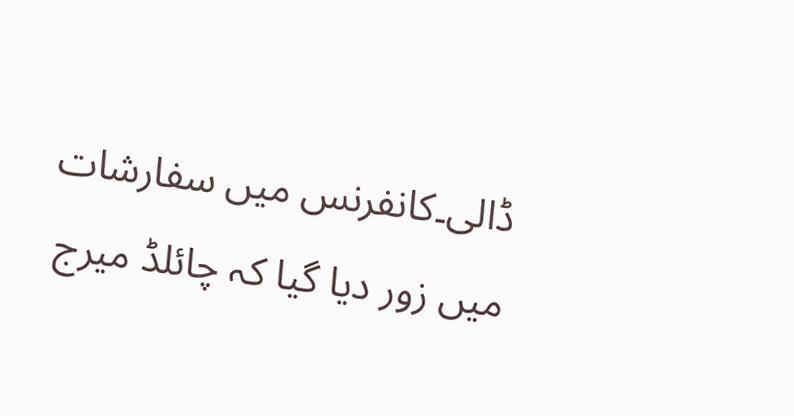ڈالی۔کانفرنس میں سفارشات میں زور دیا گیا کہ چائلڈ میرج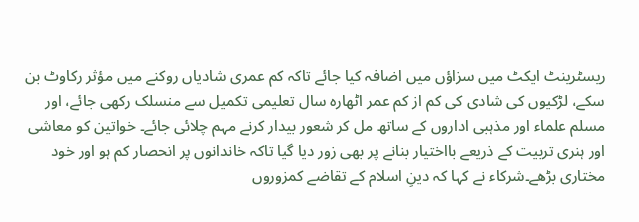ریسٹرینٹ ایکٹ میں سزاؤں میں اضافہ کیا جائے تاکہ کم عمری شادیاں روکنے میں مؤثر رکاوٹ بن سکے، لڑکیوں کی شادی کی کم از کم عمر اٹھارہ سال تعلیمی تکمیل سے منسلک رکھی جائے، اور مسلم علماء اور مذہبی اداروں کے ساتھ مل کر شعور بیدار کرنے مہم چلائی جائے۔ خواتین کو معاشی اور ہنری تربیت کے ذریعے بااختیار بنانے پر بھی زور دیا گیا تاکہ خاندانوں پر انحصار کم ہو اور خود مختاری بڑھے۔شرکاء نے کہا کہ دینِ اسلام کے تقاضے کمزوروں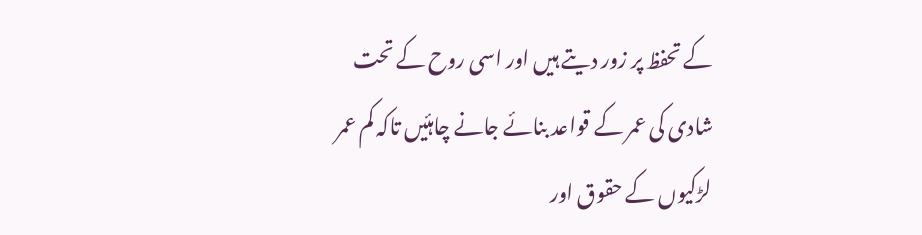کے تحفظ پر زور دیتے ہیں اور اسی روح کے تحت شادی کی عمر کے قواعد بنائے جانے چاہئیں تاکہ کم عمر لڑکیوں کے حقوق اور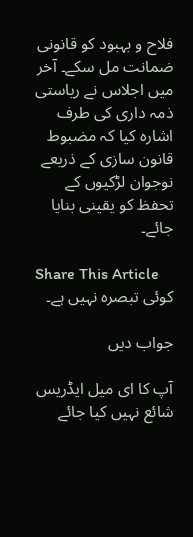فلاح و بہبود کو قانونی ضمانت مل سکے۔ آخر میں اجلاس نے ریاستی ذمہ داری کی طرف اشارہ کیا کہ مضبوط قانون سازی کے ذریعے نوجوان لڑکیوں کے تحفظ کو یقینی بنایا جائے۔

Share This Article
کوئی تبصرہ نہیں ہے۔

جواب دیں

آپ کا ای میل ایڈریس شائع نہیں کیا جائے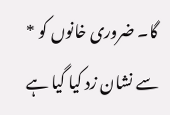گا۔ ضروری خانوں کو * سے نشان زد کیا گیا ہے